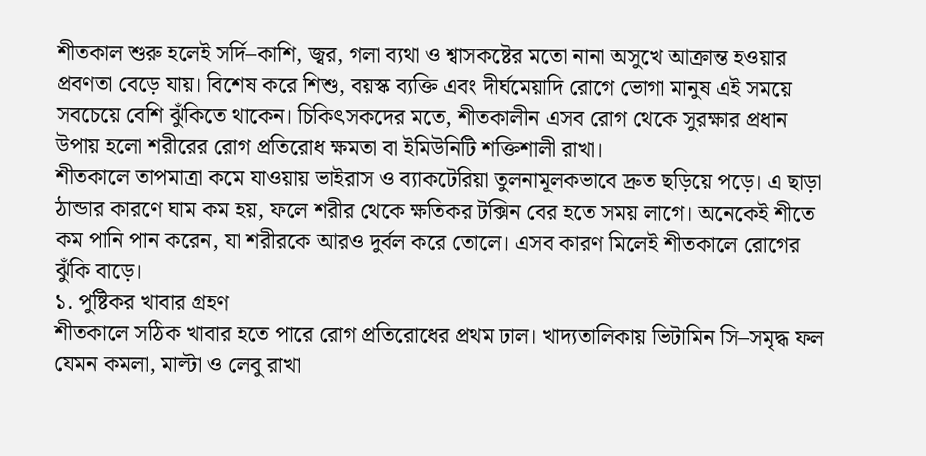শীতকাল শুরু হলেই সর্দি–কাশি, জ্বর, গলা ব্যথা ও শ্বাসকষ্টের মতো নানা অসুখে আক্রান্ত হওয়ার প্রবণতা বেড়ে যায়। বিশেষ করে শিশু, বয়স্ক ব্যক্তি এবং দীর্ঘমেয়াদি রোগে ভোগা মানুষ এই সময়ে সবচেয়ে বেশি ঝুঁকিতে থাকেন। চিকিৎসকদের মতে, শীতকালীন এসব রোগ থেকে সুরক্ষার প্রধান উপায় হলো শরীরের রোগ প্রতিরোধ ক্ষমতা বা ইমিউনিটি শক্তিশালী রাখা।
শীতকালে তাপমাত্রা কমে যাওয়ায় ভাইরাস ও ব্যাকটেরিয়া তুলনামূলকভাবে দ্রুত ছড়িয়ে পড়ে। এ ছাড়া ঠান্ডার কারণে ঘাম কম হয়, ফলে শরীর থেকে ক্ষতিকর টক্সিন বের হতে সময় লাগে। অনেকেই শীতে কম পানি পান করেন, যা শরীরকে আরও দুর্বল করে তোলে। এসব কারণ মিলেই শীতকালে রোগের ঝুঁকি বাড়ে।
১. পুষ্টিকর খাবার গ্রহণ
শীতকালে সঠিক খাবার হতে পারে রোগ প্রতিরোধের প্রথম ঢাল। খাদ্যতালিকায় ভিটামিন সি–সমৃদ্ধ ফল যেমন কমলা, মাল্টা ও লেবু রাখা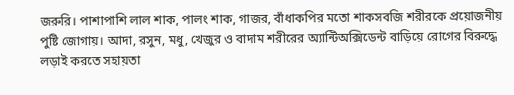জরুরি। পাশাপাশি লাল শাক, পালং শাক, গাজর, বাঁধাকপির মতো শাকসবজি শরীরকে প্রয়োজনীয় পুষ্টি জোগায়। আদা, রসুন, মধু, খেজুর ও বাদাম শরীরের অ্যান্টিঅক্সিডেন্ট বাড়িয়ে রোগের বিরুদ্ধে লড়াই করতে সহায়তা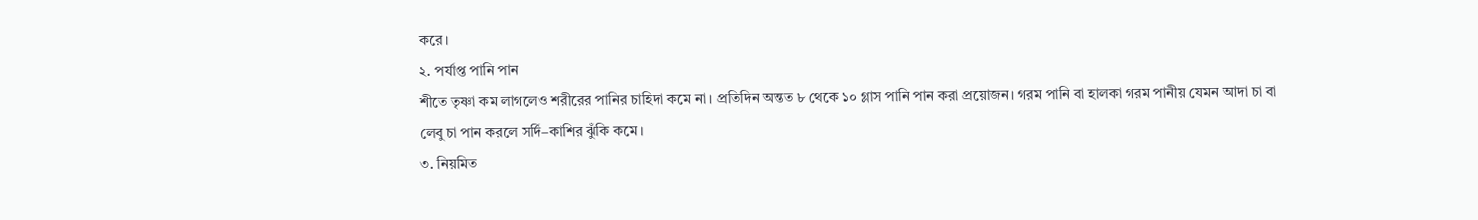করে।
২. পর্যাপ্ত পানি পান
শীতে তৃষ্ণা কম লাগলেও শরীরের পানির চাহিদা কমে না। প্রতিদিন অন্তত ৮ থেকে ১০ গ্লাস পানি পান করা প্রয়োজন। গরম পানি বা হালকা গরম পানীয় যেমন আদা চা বা লেবু চা পান করলে সর্দি–কাশির ঝুঁকি কমে।
৩. নিয়মিত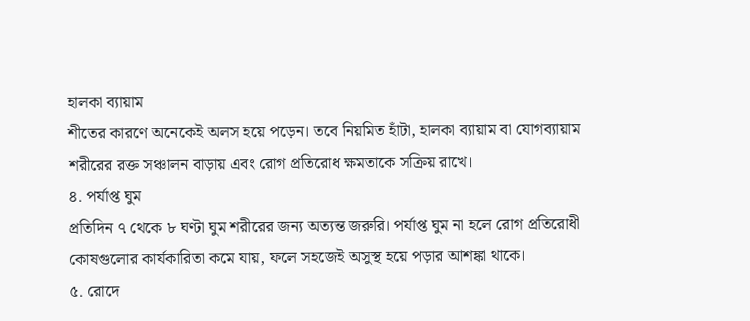হালকা ব্যায়াম
শীতের কারণে অনেকেই অলস হয়ে পড়েন। তবে নিয়মিত হাঁটা, হালকা ব্যায়াম বা যোগব্যায়াম শরীরের রক্ত সঞ্চালন বাড়ায় এবং রোগ প্রতিরোধ ক্ষমতাকে সক্রিয় রাখে।
৪. পর্যাপ্ত ঘুম
প্রতিদিন ৭ থেকে ৮ ঘণ্টা ঘুম শরীরের জন্য অত্যন্ত জরুরি। পর্যাপ্ত ঘুম না হলে রোগ প্রতিরোধী কোষগুলোর কার্যকারিতা কমে যায়, ফলে সহজেই অসুস্থ হয়ে পড়ার আশঙ্কা থাকে।
৫. রোদে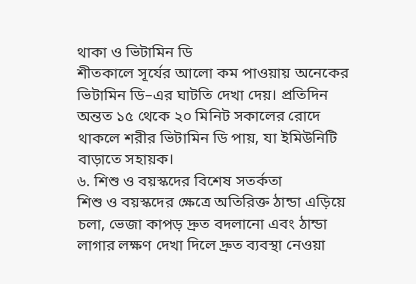থাকা ও ভিটামিন ডি
শীতকালে সূর্যের আলো কম পাওয়ায় অনেকের ভিটামিন ডি–এর ঘাটতি দেখা দেয়। প্রতিদিন অন্তত ১৫ থেকে ২০ মিনিট সকালের রোদে থাকলে শরীর ভিটামিন ডি পায়, যা ইমিউনিটি বাড়াতে সহায়ক।
৬. শিশু ও বয়স্কদের বিশেষ সতর্কতা
শিশু ও বয়স্কদের ক্ষেত্রে অতিরিক্ত ঠান্ডা এড়িয়ে চলা, ভেজা কাপড় দ্রুত বদলানো এবং ঠান্ডা লাগার লক্ষণ দেখা দিলে দ্রুত ব্যবস্থা নেওয়া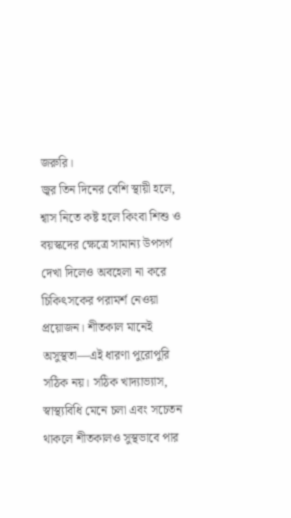জরুরি।
জ্বর তিন দিনের বেশি স্থায়ী হলে, শ্বাস নিতে কষ্ট হলে কিংবা শিশু ও বয়স্কদের ক্ষেত্রে সামান্য উপসর্গ দেখা দিলেও অবহেলা না করে চিকিৎসকের পরামর্শ নেওয়া প্রয়োজন। শীতকাল মানেই অসুস্থতা—এই ধারণা পুরোপুরি সঠিক নয়। সঠিক খাদ্যাভ্যাস, স্বাস্থ্যবিধি মেনে চলা এবং সচেতন থাকলে শীতকালও সুস্থভাবে পার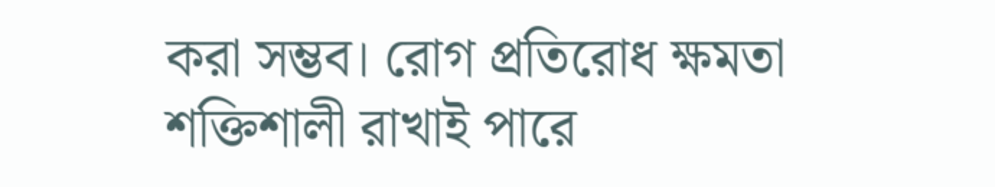করা সম্ভব। রোগ প্রতিরোধ ক্ষমতা শক্তিশালী রাখাই পারে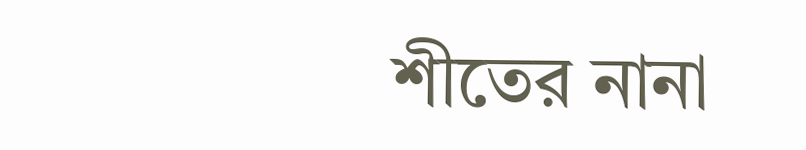শীতের নানা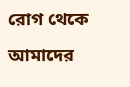রোগ থেকে আমাদের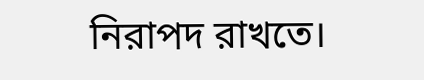নিরাপদ রাখতে।